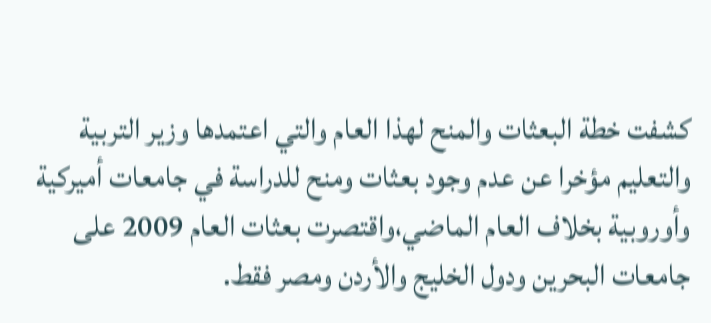كشفت خطة البعثات والمنح لهذا العام والتي اعتمدها وزير التربية والتعليم مؤخرا عن عدم وجود بعثات ومنح للدراسة في جامعات أميركية وأوروبية بخلاف العام الماضي،واقتصرت بعثات العام 2009 على جامعات البحرين ودول الخليج والأردن ومصر فقط.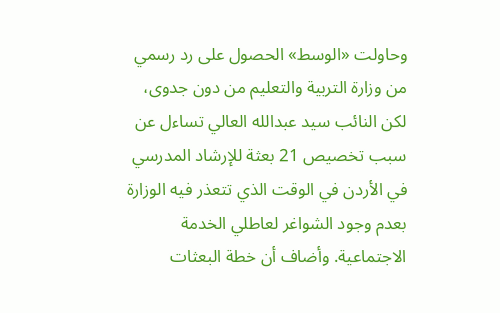وحاولت «الوسط» الحصول على رد رسمي من وزارة التربية والتعليم من دون جدوى، لكن النائب سيد عبدالله العالي تساءل عن سبب تخصيص 21 بعثة للإرشاد المدرسي في الأردن في الوقت الذي تتعذر فيه الوزارة بعدم وجود الشواغر لعاطلي الخدمة الاجتماعية. وأضاف أن خطة البعثات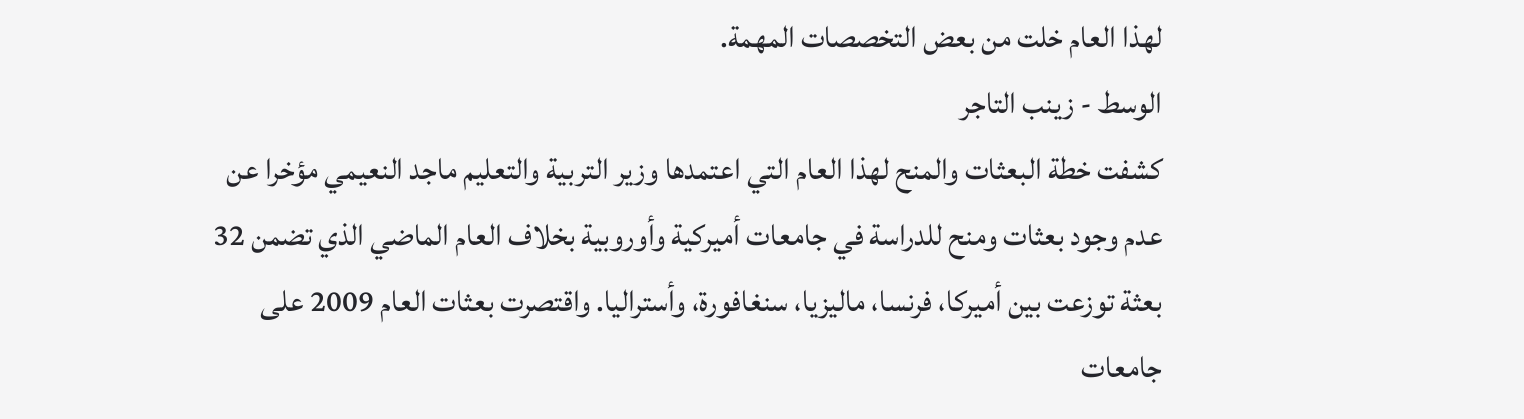لهذا العام خلت من بعض التخصصات المهمة.
الوسط - زينب التاجر
كشفت خطة البعثات والمنح لهذا العام التي اعتمدها وزير التربية والتعليم ماجد النعيمي مؤخرا عن عدم وجود بعثات ومنح للدراسة في جامعات أميركية وأوروبية بخلاف العام الماضي الذي تضمن 32 بعثة توزعت بين أميركا، فرنسا، ماليزيا، سنغافورة، وأستراليا. واقتصرت بعثات العام 2009 على جامعات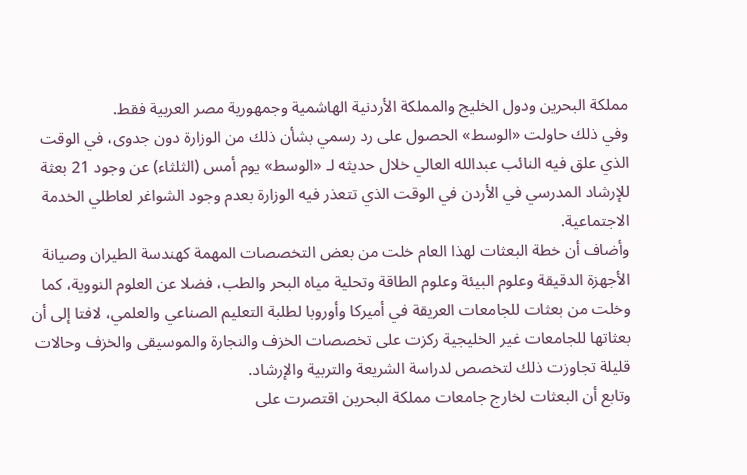مملكة البحرين ودول الخليج والمملكة الأردنية الهاشمية وجمهورية مصر العربية فقط.
وفي ذلك حاولت «الوسط» الحصول على رد رسمي بشأن ذلك من الوزارة دون جدوى، في الوقت الذي علق فيه النائب عبدالله العالي خلال حديثه لـ «الوسط» يوم أمس (الثلثاء) عن وجود 21 بعثة للإرشاد المدرسي في الأردن في الوقت الذي تتعذر فيه الوزارة بعدم وجود الشواغر لعاطلي الخدمة الاجتماعية.
وأضاف أن خطة البعثات لهذا العام خلت من بعض التخصصات المهمة كهندسة الطيران وصيانة الأجهزة الدقيقة وعلوم البيئة وعلوم الطاقة وتحلية مياه البحر والطب، فضلا عن العلوم النووية، كما وخلت من بعثات للجامعات العريقة في أميركا وأوروبا لطلبة التعليم الصناعي والعلمي، لافتا إلى أن بعثاتها للجامعات غير الخليجية ركزت على تخصصات الخزف والنجارة والموسيقى والخزف وحالات قليلة تجاوزت ذلك لتخصص لدراسة الشريعة والتربية والإرشاد.
وتابع أن البعثات لخارج جامعات مملكة البحرين اقتصرت على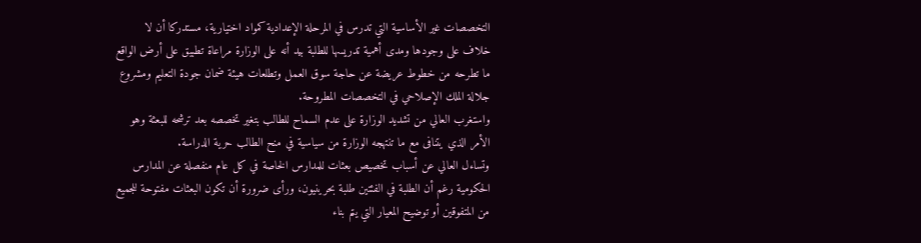التخصصات غير الأساسية التي تدرس في المرحلة الإعدادية كمواد اختيارية، مستدركا أن لا خلاف على وجودها ومدى أهمية تدريسها للطلبة بيد أنه على الوزارة مراعاة تطبيق على أرض الواقع ما تطرحه من خطوط عريضة عن حاجة سوق العمل وتطلعات هيئة ضمان جودة التعليم ومشروع جلالة الملك الإصلاحي في التخصصات المطروحة.
واستغرب العالي من تشديد الوزارة على عدم السماح للطالب بتغير تخصصه بعد ترشحه للبعثة وهو الأمر الذي يتنافى مع ما تنتهجه الوزارة من سياسية في منح الطالب حرية الدراسة.
وتساءل العالي عن أسباب تخصيص بعثات للمدارس الخاصة في كل عام منفصلة عن المدارس الحكومية رغم أن الطلبة في الفئتين طلبة بحرينيون، ورأى ضرورة أن تكون البعثات مفتوحة للجميع من المتفوقين أو توضيح المعيار التي يتم بناء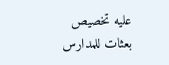عليه تخصيص بعثات للمدارس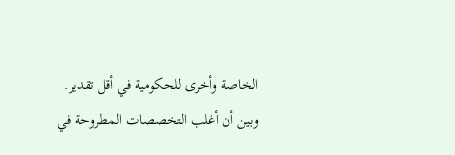الخاصة وأخرى للحكومية في أقل تقدير.
وبين أن أغلب التخصصات المطروحة في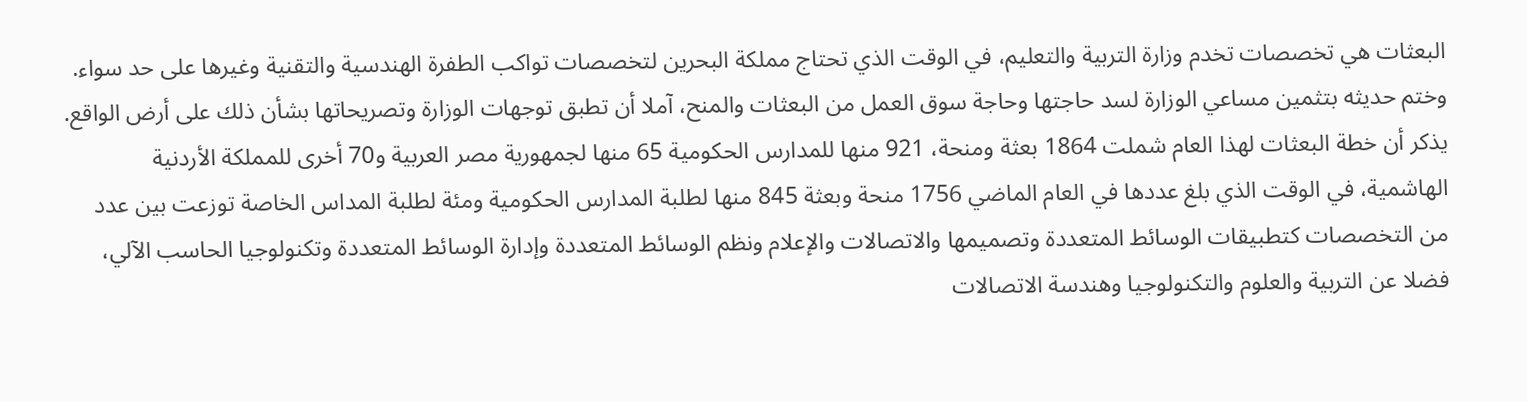البعثات هي تخصصات تخدم وزارة التربية والتعليم، في الوقت الذي تحتاج مملكة البحرين لتخصصات تواكب الطفرة الهندسية والتقنية وغيرها على حد سواء.
وختم حديثه بتثمين مساعي الوزارة لسد حاجتها وحاجة سوق العمل من البعثات والمنح، آملا أن تطبق توجهات الوزارة وتصريحاتها بشأن ذلك على أرض الواقع.
يذكر أن خطة البعثات لهذا العام شملت 1864 بعثة ومنحة، 921 منها للمدارس الحكومية 65 منها لجمهورية مصر العربية و70 أخرى للمملكة الأردنية الهاشمية، في الوقت الذي بلغ عددها في العام الماضي 1756 منحة وبعثة 845 منها لطلبة المدارس الحكومية ومئة لطلبة المداس الخاصة توزعت بين عدد من التخصصات كتطبيقات الوسائط المتعددة وتصميمها والاتصالات والإعلام ونظم الوسائط المتعددة وإدارة الوسائط المتعددة وتكنولوجيا الحاسب الآلي، فضلا عن التربية والعلوم والتكنولوجيا وهندسة الاتصالات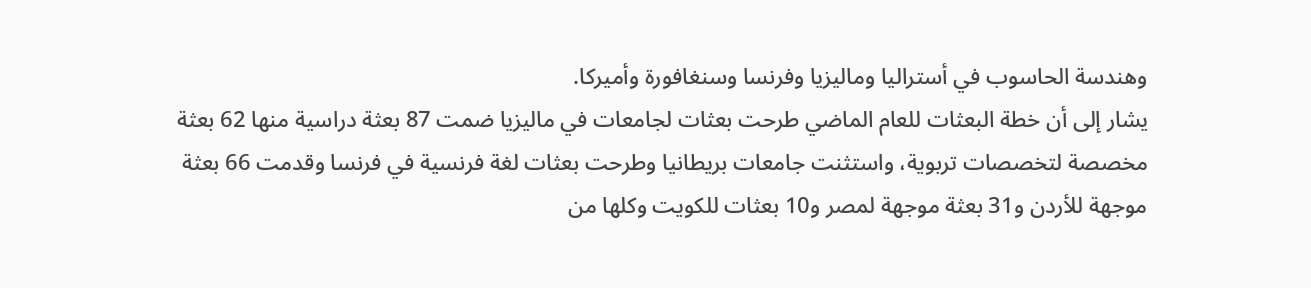وهندسة الحاسوب في أستراليا وماليزيا وفرنسا وسنغافورة وأميركا.
يشار إلى أن خطة البعثات للعام الماضي طرحت بعثات لجامعات في ماليزيا ضمت 87 بعثة دراسية منها 62 بعثة مخصصة لتخصصات تربوية، واستثنت جامعات بريطانيا وطرحت بعثات لغة فرنسية في فرنسا وقدمت 66 بعثة موجهة للأردن و31 بعثة موجهة لمصر و10 بعثات للكويت وكلها من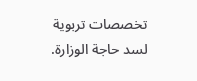تخصصات تربوية لسد حاجة الوزارة.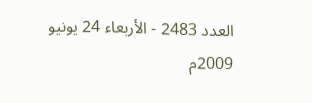العدد 2483 - الأربعاء 24 يونيو 2009م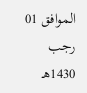الموافق 01 رجب 1430هـ